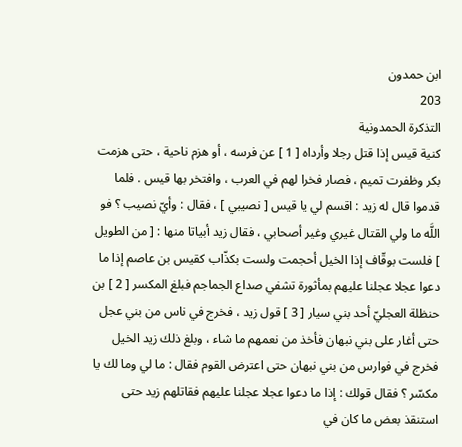ابن حمدون
203
التذكرة الحمدونية
كنية قيس إذا قتل رجلا وأرداه [ 1 ] عن فرسه ، أو هزم ناحية ، حتى هزمت بكر وظفرت تميم ، فصار فخرا لهم في العرب ، وافتخر بها قيس . فلما قدموا قال له زيد : اقسم لي يا قيس [ نصيبي ] ، فقال : وأيّ نصيب ؟ فو اللَّه ما ولي القتال غيري وغير أصحابي ، فقال زيد أبياتا منها : [ من الطويل ] فلست بوقّاف إذا الخيل أحجمت ولست بكذّاب كقيس بن عاصم إذا ما دعوا عجلا عجلنا عليهم بمأثورة تشفي صداع الجماجم فبلغ المكسر [ 2 ] بن حنظلة العجليّ أحد بني سيار [ 3 ] قول زيد ، فخرج في ناس من بني عجل حتى أغار على بني نبهان فأخذ من نعمهم ما شاء ، وبلغ ذلك زيد الخيل فخرج في فوارس من بني نبهان حتى اعترض القوم فقال : ما لي وما لك يا مكسّر ؟ فقال قولك : إذا ما دعوا عجلا عجلنا عليهم فقاتلهم زيد حتى استنقذ بعض ما كان في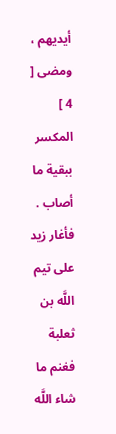أيديهم ، ومضى [ 4 ] المكسر ببقية ما أصاب . فأغار زيد على تيم اللَّه بن ثعلبة فغنم ما شاء اللَّه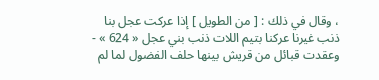، وقال في ذلك : [ من الطويل ] إذا عركت عجل بنا ذنب غيرنا عركنا بتيم اللات ذنب بني عجل « 624 » - وعقدت قبائل من قريش بينها حلف الفضول لما لم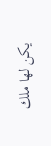يكن لها ملك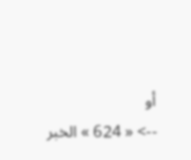أو
--> « 624 » الخبر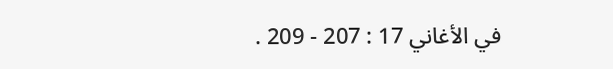في الأغاني 17 : 207 - 209 .